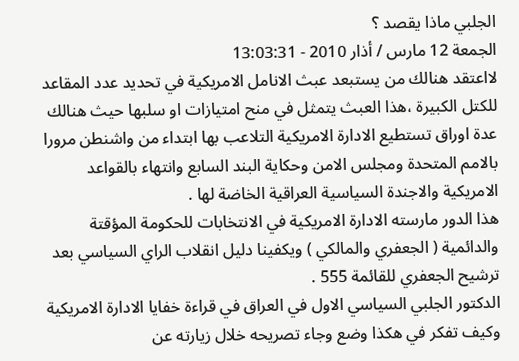الجلبي ماذا يقصد ؟
الجمعة 12 مارس / أذار 2010 - 13:03:31
لااعتقد هنالك من يستبعد عبث الانامل الامريكية في تحديد عدد المقاعد للكتل الكبيرة ،هذا العبث يتمثل في منح امتيازات او سلبها حيث هنالك عدة اوراق تستطيع الادارة الامريكية التلاعب بها ابتداء من واشنطن مرورا بالامم المتحدة ومجلس الامن وحكاية البند السابع وانتهاء بالقواعد الامريكية والاجندة السياسية العراقية الخاضة لها .
هذا الدور مارسته الادارة الامريكية في الانتخابات للحكومة المؤقتة والدائمية ( الجعفري والمالكي ) ويكفينا دليل انقلاب الراي السياسي بعد ترشيح الجعفري للقائمة 555 .
الدكتور الجلبي السياسي الاول في العراق في قراءة خفايا الادارة الامريكية وكيف تفكر في هكذا وضع وجاء تصريحه خلال زيارته عن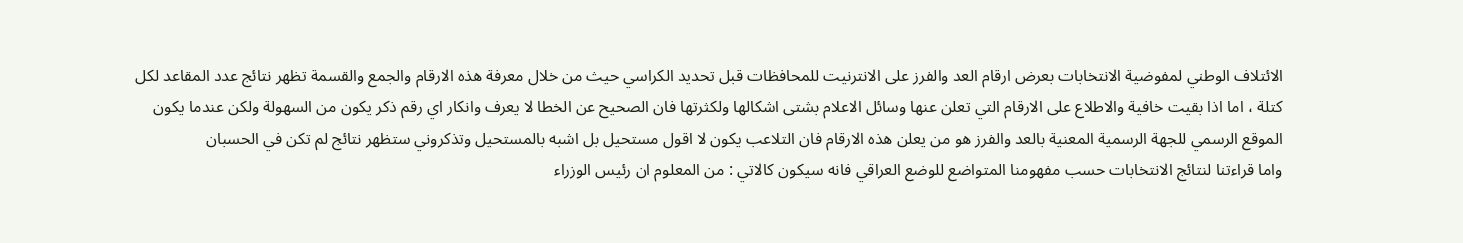الائتلاف الوطني لمفوضية الانتخابات بعرض ارقام العد والفرز على الانترنيت للمحافظات قبل تحديد الكراسي حيث من خلال معرفة هذه الارقام والجمع والقسمة تظهر نتائج عدد المقاعد لكل كتلة ، اما اذا بقيت خافية والاطلاع على الارقام التي تعلن عنها وسائل الاعلام بشتى اشكالها ولكثرتها فان الصحيح عن الخطا لا يعرف وانكار اي رقم ذكر يكون من السهولة ولكن عندما يكون الموقع الرسمي للجهة الرسمية المعنية بالعد والفرز هو من يعلن هذه الارقام فان التلاعب يكون لا اقول مستحيل بل اشبه بالمستحيل وتذكروني ستظهر نتائج لم تكن في الحسبان
واما قراءتنا لنتائج الانتخابات حسب مفهومنا المتواضع للوضع العراقي فانه سيكون كالاتي : من المعلوم ان رئيس الوزراء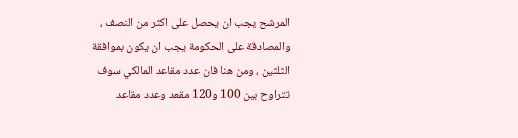المرشح يجب ان يحصل على اكثر من النصف ، والمصادقة على الحكومة يجب ان يكون بموافقة الثلثين ، ومن هنا فان عدد مقاعد المالكي سوف تتراوح بين 100 و120 مقعد وعدد مقاعد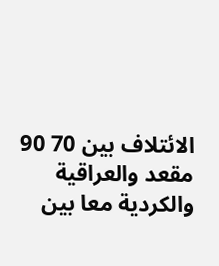الائتلاف بين 70 90 مقعد والعراقية والكردية معا بين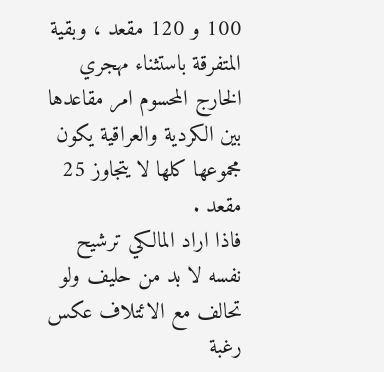100 و 120 مقعد ، وبقية المتفرقة باستثناء مهجري الخارج المحسوم امر مقاعدها بين الكردية والعراقية يكون مجموعها كلها لا يتجاوز 25 مقعد .
فاذا اراد المالكي ترشيح نفسه لا بد من حليف ولو تحالف مع الائتلاف عكس رغبة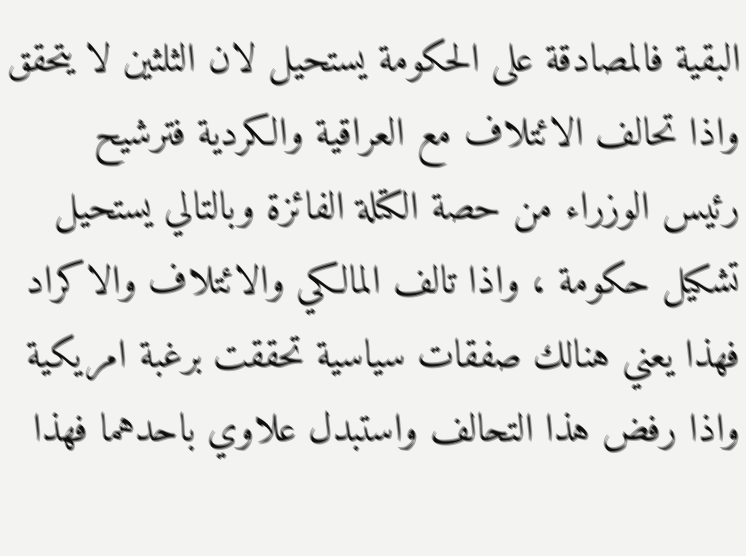البقية فالمصادقة على الحكومة يستحيل لان الثلثين لا يتحقق واذا تحالف الائتلاف مع العراقية والكردية فترشيح رئيس الوزراء من حصة الكتلة الفائزة وبالتالي يستحيل تشكيل حكومة ، واذا تالف المالكي والائتلاف والاكراد فهذا يعني هنالك صفقات سياسية تحققت برغبة امريكية واذا رفض هذا التحالف واستبدل علاوي باحدهما فهذا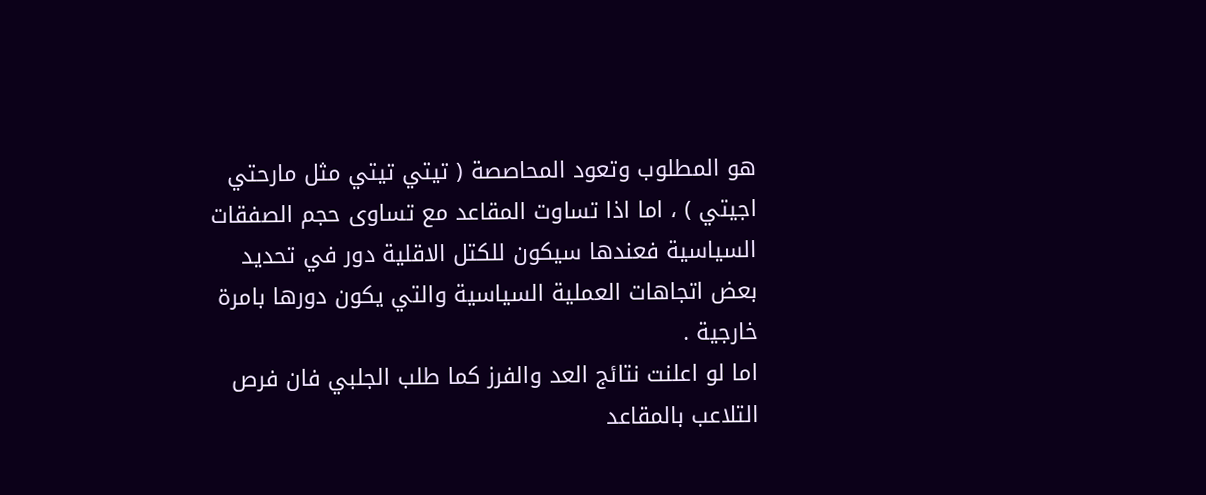هو المطلوب وتعود المحاصصة ( تيتي تيتي مثل مارحتي اجيتي ) ، اما اذا تساوت المقاعد مع تساوى حجم الصفقات السياسية فعندها سيكون للكتل الاقلية دور في تحديد بعض اتجاهات العملية السياسية والتي يكون دورها بامرة خارجية .
اما لو اعلنت نتائج العد والفرز كما طلب الجلبي فان فرص التلاعب بالمقاعد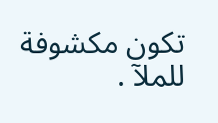تكون مكشوفة للملآ .